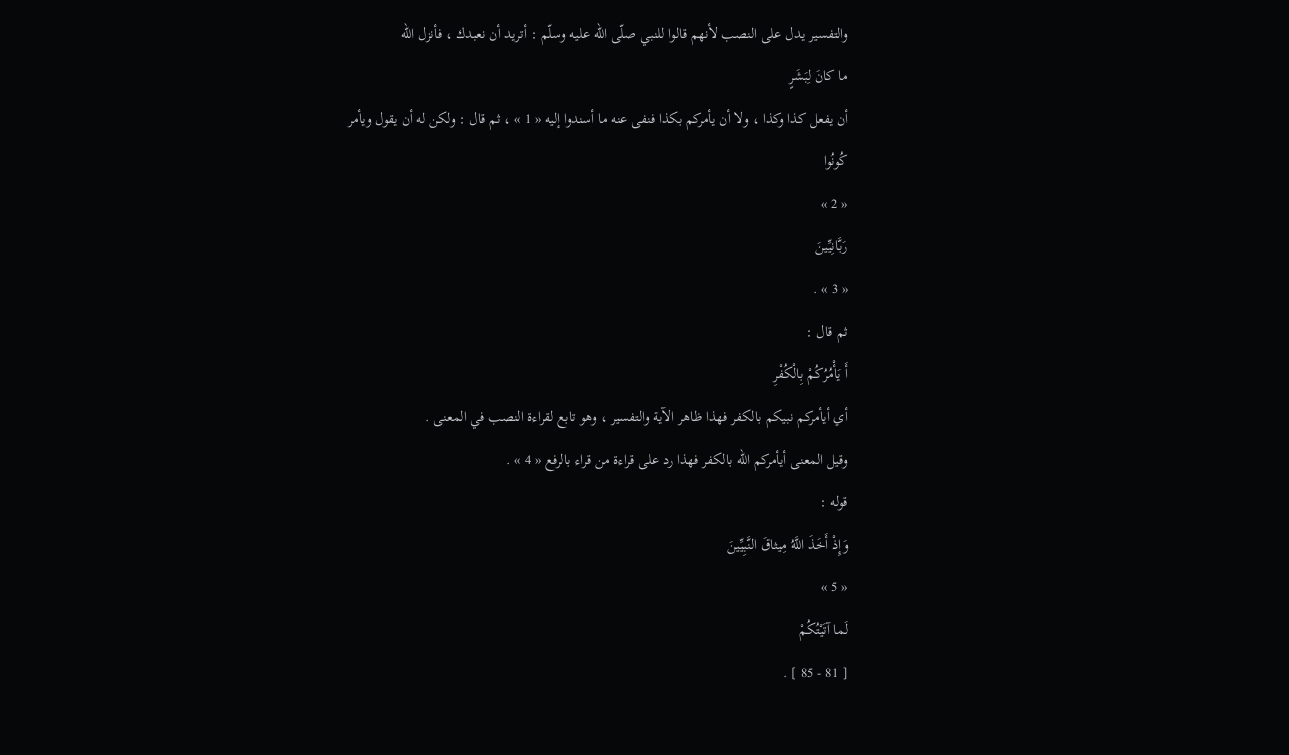والتفسير يدل على النصب لأنهم قالوا للنبي صلّى اللّه عليه وسلّم : أتريد أن نعبدك ، فأنزل اللّه
ما كانَ لِبَشَرٍ
أن يفعل كذا وكذا ، ولا أن يأمركم بكذا فنفى عنه ما أسندوا إليه « 1 » ، ثم قال : ولكن له أن يقول ويأمر
كُونُوا
« 2 »
رَبَّانِيِّينَ
« 3 » .
ثم قال :
أَ يَأْمُرُكُمْ بِالْكُفْرِ
أي أيأمركم نبيكم بالكفر فهذا ظاهر الآية والتفسير ، وهو تابع لقراءة النصب في المعنى .
وقيل المعنى أيأمركم اللّه بالكفر فهذا رد على قراءة من قراء بالرفع « 4 » .
قوله :
وَإِذْ أَخَذَ اللَّهُ مِيثاقَ النَّبِيِّينَ
« 5 »
لَما آتَيْتُكُمْ
[ 81 - 85 ] .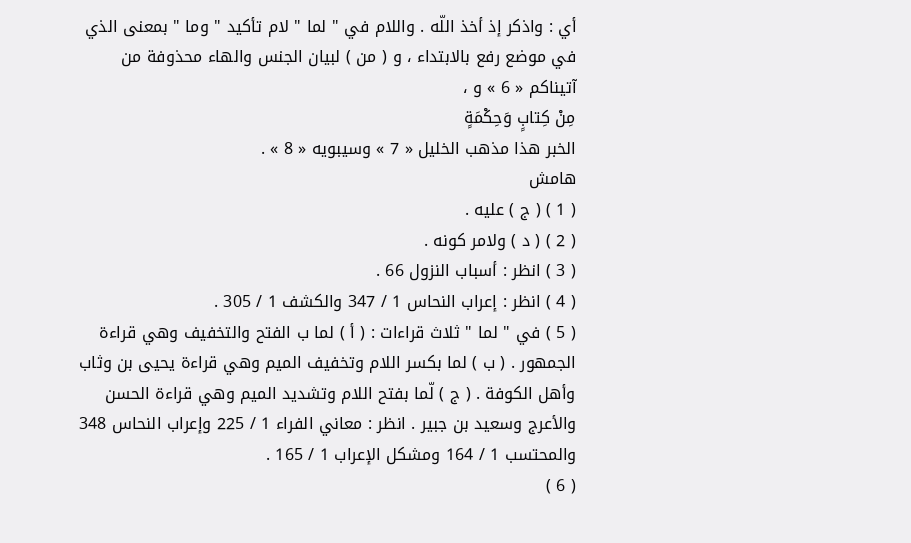أي : واذكر إذ أخذ اللّه . واللام في " لما " لام تأكيد " وما " بمعنى الذي في موضع رفع بالابتداء ، و ( من ) لبيان الجنس والهاء محذوفة من آتيناكم « 6 » و ،
مِنْ كِتابٍ وَحِكْمَةٍ
الخبر هذا مذهب الخليل « 7 » وسيبويه « 8 » .
هامش
( 1 ) ( ج ) عليه .
( 2 ) ( د ) ولامر كونه .
( 3 ) انظر : أسباب النزول 66 .
( 4 ) انظر : إعراب النحاس 1 / 347 والكشف 1 / 305 .
( 5 ) في " لما " ثلاث قراءات : ( أ ) لما ب الفتح والتخفيف وهي قراءة الجمهور . ( ب ) لما بكسر اللام وتخفيف الميم وهي قراءة يحيى بن وثاب وأهل الكوفة . ( ج ) لّما بفتح اللام وتشديد الميم وهي قراءة الحسن والأعرج وسعيد بن جبير . انظر : معاني الفراء 1 / 225 وإعراب النحاس 348 والمحتسب 1 / 164 ومشكل الإعراب 1 / 165 .
( 6 )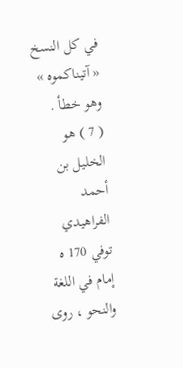في كل النسخ « آتيناكموه » وهو خطأ .
( 7 ) هو الخليل بن أحمد الفراهيدي توفي 170 ه إمام في اللغة والنحو ، روى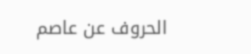الحروف عن عاصم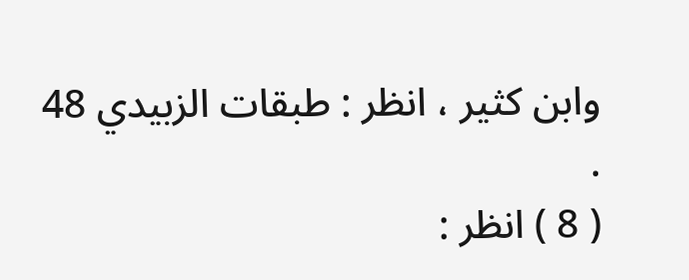وابن كثير ، انظر : طبقات الزبيدي 48 .
( 8 ) انظر :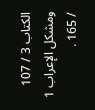الكتاب 3 / 107 ومشكل الإعراب 1 / 165 .